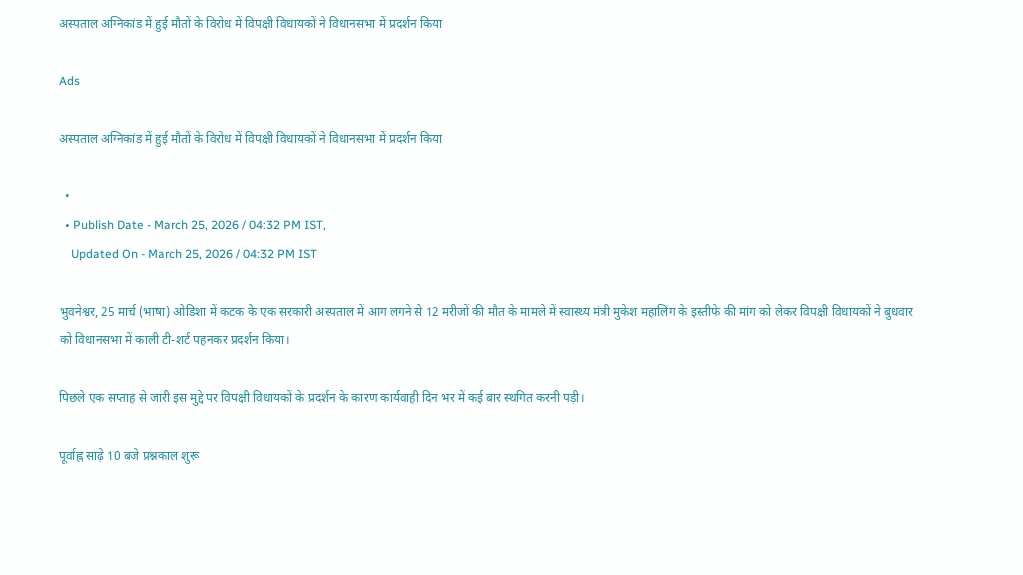अस्पताल अग्निकांड में हुई मौतों के विरोध में विपक्षी विधायकों ने विधानसभा में प्रदर्शन किया

Ads

अस्पताल अग्निकांड में हुई मौतों के विरोध में विपक्षी विधायकों ने विधानसभा में प्रदर्शन किया

  •
  • Publish Date - March 25, 2026 / 04:32 PM IST,
    Updated On - March 25, 2026 / 04:32 PM IST

भुवनेश्वर, 25 मार्च (भाषा) ओडिशा में कटक के एक सरकारी अस्पताल में आग लगने से 12 मरीजों की मौत के मामले में स्वास्थ्य मंत्री मुकेश महालिंग के इस्तीफे की मांग को लेकर विपक्षी विधायकों ने बुधवार को विधानसभा में काली टी-शर्ट पहनकर प्रदर्शन किया।

पिछले एक सप्ताह से जारी इस मुद्दे पर विपक्षी विधायकों के प्रदर्शन के कारण कार्यवाही दिन भर में कई बार स्थगित करनी पड़ी।

पूर्वाह्न साढ़े 10 बजे प्रश्नकाल शुरू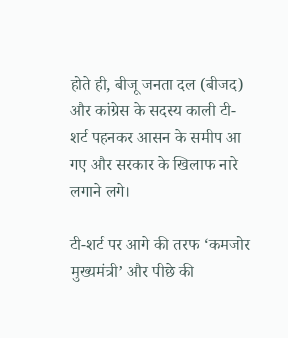होते ही, बीजू जनता दल (बीजद) और कांग्रेस के सदस्य काली टी-शर्ट पहनकर आसन के समीप आ गए और सरकार के खिलाफ नारे लगाने लगे।

टी-शर्ट पर आगे की तरफ ‘कमजोर मुख्यमंत्री’ और पीछे की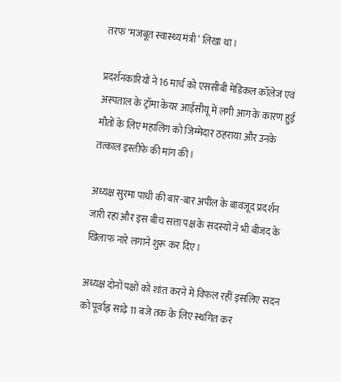तरफ ‘मजबूत स्वास्थ्य मंत्री’ लिखा था।

प्रदर्शनकारियों ने 16 मार्च को एससीबी मेडिकल कॉलेज एवं अस्पताल के ट्रॉमा केयर आईसीयू में लगी आग के कारण हुई मौतों के लिए महालिंग को जिम्मेदार ठहराया और उनके तत्काल इस्तीफे की मांग की।

अध्यक्ष सुरमा पाधी की बार-बार अपील के बावजूद प्रदर्शन जारी रहा और इस बीच सत्ता पक्ष के सदस्यों ने भी बीजद के खिलाफ नारे लगाने शुरू कर दिए।

अध्यक्ष दोनों पक्षों को शांत करने में विफल रहीं इसलिए सदन को पूर्वाह्न साढ़े 11 बजे तक के लिए स्थगित कर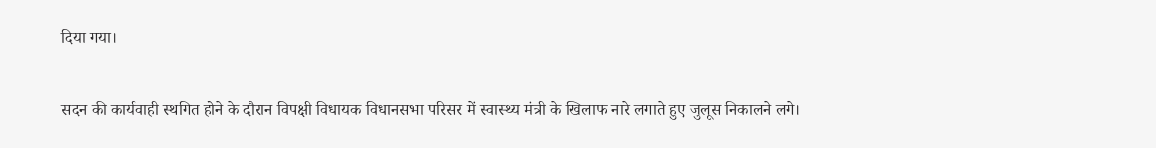दिया गया।

सदन की कार्यवाही स्थगित होने के दौरान विपक्षी विधायक विधानसभा परिसर में स्वास्थ्य मंत्री के खिलाफ नारे लगाते हुए जुलूस निकालने लगे।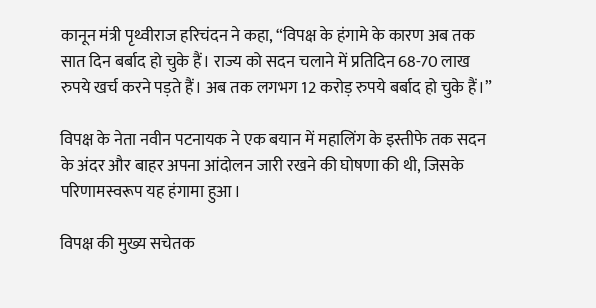कानून मंत्री पृथ्वीराज हरिचंदन ने कहा, “विपक्ष के हंगामे के कारण अब तक सात दिन बर्बाद हो चुके हैं। राज्य को सदन चलाने में प्रतिदिन 68-70 लाख रुपये खर्च करने पड़ते हैं। अब तक लगभग 12 करोड़ रुपये बर्बाद हो चुके हैं।”

विपक्ष के नेता नवीन पटनायक ने एक बयान में महालिंग के इस्तीफे तक सदन के अंदर और बाहर अपना आंदोलन जारी रखने की घोषणा की थी, जिसके परिणामस्वरूप यह हंगामा हुआ।

विपक्ष की मुख्य सचेतक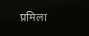प्रमिला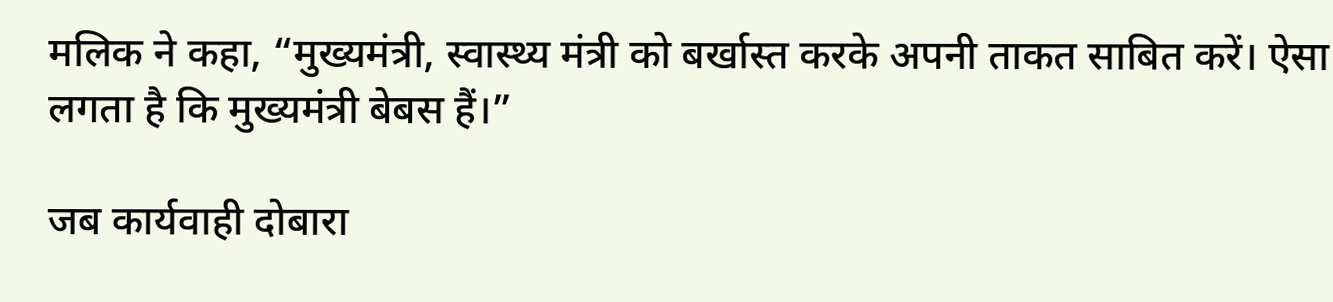मलिक ने कहा, “मुख्यमंत्री, स्वास्थ्य मंत्री को बर्खास्त करके अपनी ताकत साबित करें। ऐसा लगता है कि मुख्यमंत्री बेबस हैं।”

जब कार्यवाही दोबारा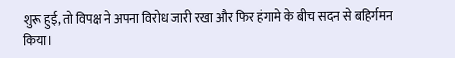शुरू हुई, तो विपक्ष ने अपना विरोध जारी रखा और फिर हंगामे के बीच सदन से बहिर्गमन किया।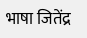भाषा जितेंद्र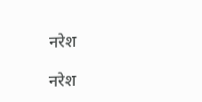नरेश

नरेश